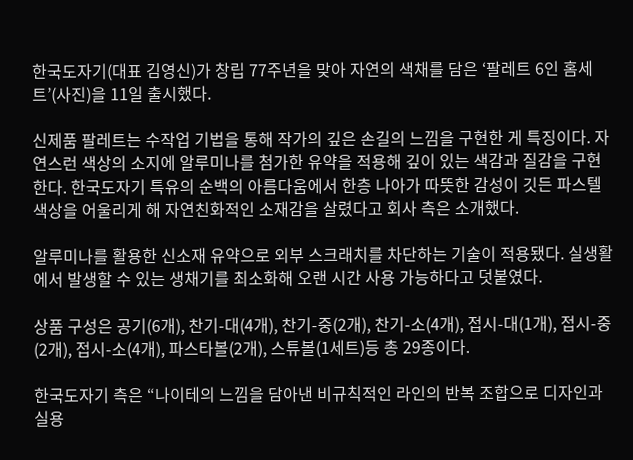한국도자기(대표 김영신)가 창립 77주년을 맞아 자연의 색채를 담은 ‘팔레트 6인 홈세트’(사진)을 11일 출시했다.

신제품 팔레트는 수작업 기법을 통해 작가의 깊은 손길의 느낌을 구현한 게 특징이다. 자연스런 색상의 소지에 알루미나를 첨가한 유약을 적용해 깊이 있는 색감과 질감을 구현한다. 한국도자기 특유의 순백의 아름다움에서 한층 나아가 따뜻한 감성이 깃든 파스텔 색상을 어울리게 해 자연친화적인 소재감을 살렸다고 회사 측은 소개했다.

알루미나를 활용한 신소재 유약으로 외부 스크래치를 차단하는 기술이 적용됐다. 실생활에서 발생할 수 있는 생채기를 최소화해 오랜 시간 사용 가능하다고 덧붙였다.

상품 구성은 공기(6개), 찬기-대(4개), 찬기-중(2개), 찬기-소(4개), 접시-대(1개), 접시-중(2개), 접시-소(4개), 파스타볼(2개), 스튜볼(1세트)등 총 29종이다.

한국도자기 측은 “나이테의 느낌을 담아낸 비규칙적인 라인의 반복 조합으로 디자인과 실용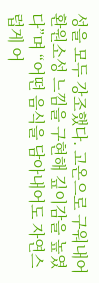성을 모두 강조했다. 고온으로 구워내어 환원소성 느낌을 구현해 깊이감을 높였다”며 “어떤 음식을 담아내어도 자연스럽게 어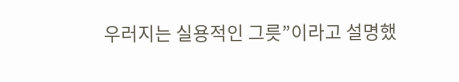우러지는 실용적인 그릇”이라고 설명했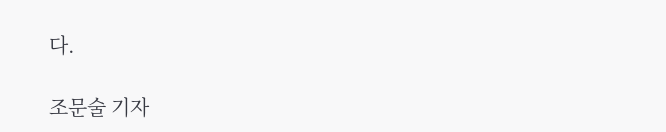다.

조문술 기자